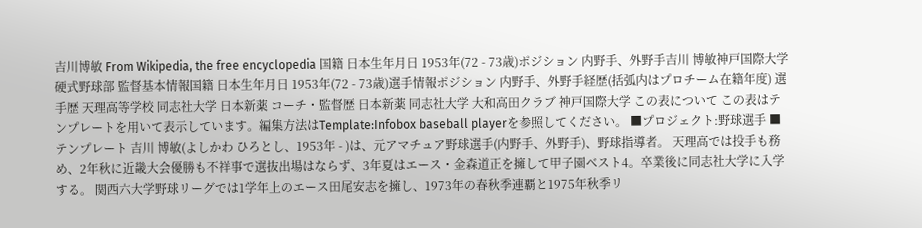吉川博敏 From Wikipedia, the free encyclopedia 国籍 日本生年月日 1953年(72 - 73歳)ポジション 内野手、外野手吉川 博敏神戸国際大学硬式野球部 監督基本情報国籍 日本生年月日 1953年(72 - 73歳)選手情報ポジション 内野手、外野手経歴(括弧内はプロチーム在籍年度) 選手歴 天理高等学校 同志社大学 日本新薬 コーチ・監督歴 日本新薬 同志社大学 大和高田クラブ 神戸国際大学 この表について この表はテンプレートを用いて表示しています。編集方法はTemplate:Infobox baseball playerを参照してください。 ■プロジェクト:野球選手 ■テンプレート 吉川 博敏(よしかわ ひろとし、1953年 - )は、元アマチュア野球選手(内野手、外野手)、野球指導者。 天理高では投手も務め、2年秋に近畿大会優勝も不祥事で選抜出場はならず、3年夏はエース・金森道正を擁して甲子園ベスト4。卒業後に同志社大学に入学する。 関西六大学野球リーグでは1学年上のエース田尾安志を擁し、1973年の春秋季連覇と1975年秋季リ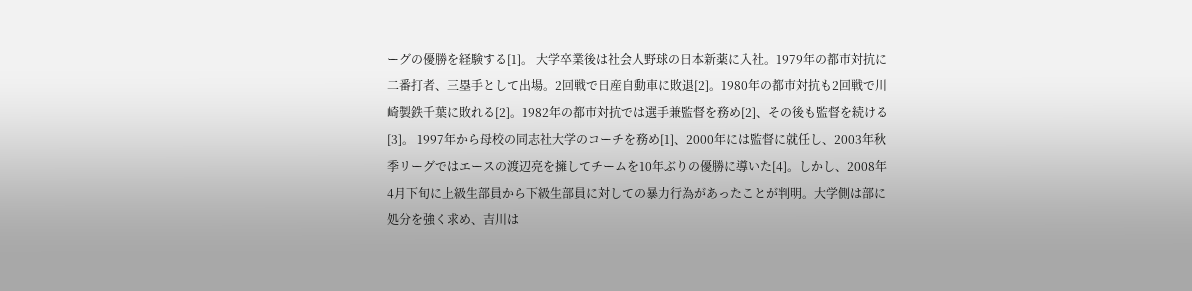ーグの優勝を経験する[1]。 大学卒業後は社会人野球の日本新薬に入社。1979年の都市対抗に二番打者、三塁手として出場。2回戦で日産自動車に敗退[2]。1980年の都市対抗も2回戦で川崎製鉄千葉に敗れる[2]。1982年の都市対抗では選手兼監督を務め[2]、その後も監督を続ける[3]。 1997年から母校の同志社大学のコーチを務め[1]、2000年には監督に就任し、2003年秋季リーグではエースの渡辺亮を擁してチームを10年ぶりの優勝に導いた[4]。しかし、2008年4月下旬に上級生部員から下級生部員に対しての暴力行為があったことが判明。大学側は部に処分を強く求め、吉川は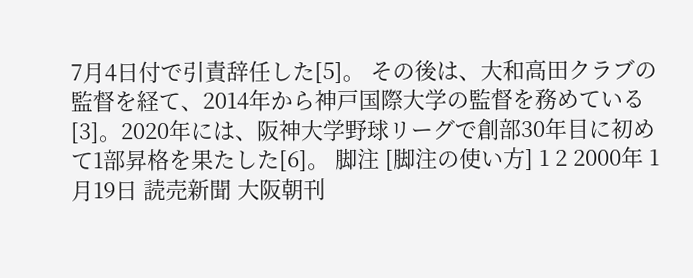7月4日付で引責辞任した[5]。 その後は、大和高田クラブの監督を経て、2014年から神戸国際大学の監督を務めている[3]。2020年には、阪神大学野球リーグで創部30年目に初めて1部昇格を果たした[6]。 脚注 [脚注の使い方] 1 2 2000年 1月19日 読売新聞 大阪朝刊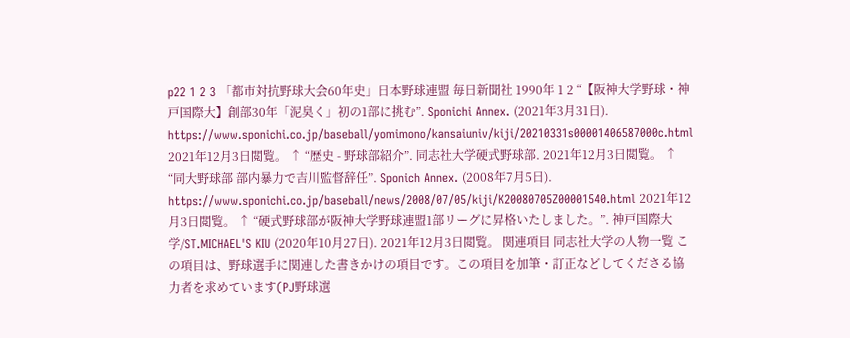p22 1 2 3 「都市対抗野球大会60年史」日本野球連盟 毎日新聞社 1990年 1 2 “【阪神大学野球・神戸国際大】創部30年「泥臭く」初の1部に挑む”. Sponichi Annex. (2021年3月31日). https://www.sponichi.co.jp/baseball/yomimono/kansaiuniv/kiji/20210331s00001406587000c.html 2021年12月3日閲覧。 ↑ “歴史 - 野球部紹介”. 同志社大学硬式野球部. 2021年12月3日閲覧。 ↑ “同大野球部 部内暴力で吉川監督辞任”. Sponich Annex. (2008年7月5日). https://www.sponichi.co.jp/baseball/news/2008/07/05/kiji/K20080705Z00001540.html 2021年12月3日閲覧。 ↑ “硬式野球部が阪神大学野球連盟1部リーグに昇格いたしました。”. 神戸国際大学/ST.MICHAEL'S KIU (2020年10月27日). 2021年12月3日閲覧。 関連項目 同志社大学の人物一覧 この項目は、野球選手に関連した書きかけの項目です。この項目を加筆・訂正などしてくださる協力者を求めています(PJ野球選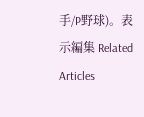手/P野球)。表示編集 Related Articles